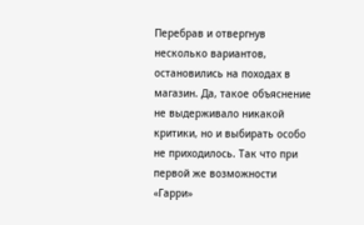Перебрав и отвергнув несколько вариантов, остановились на походах в магазин. Да, такое объяснение не выдерживало никакой критики, но и выбирать особо не приходилось. Так что при первой же возможности «Гарри»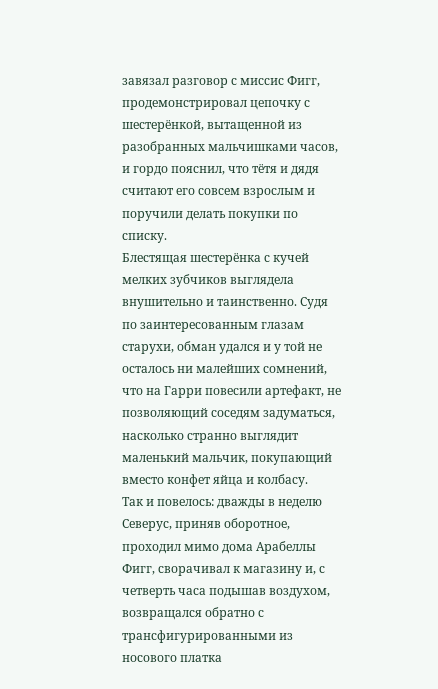завязал разговор с миссис Фигг, продемонстрировал цепочку с шестерёнкой, вытащенной из разобранных мальчишками часов, и гордо пояснил, что тётя и дядя считают его совсем взрослым и поручили делать покупки по списку.
Блестящая шестерёнка с кучей мелких зубчиков выглядела внушительно и таинственно. Судя по заинтересованным глазам старухи, обман удался и у той не осталось ни малейших сомнений, что на Гарри повесили артефакт, не позволяющий соседям задуматься, насколько странно выглядит маленький мальчик, покупающий вместо конфет яйца и колбасу.
Так и повелось: дважды в неделю Северус, приняв оборотное, проходил мимо дома Арабеллы Фигг, сворачивал к магазину и, с четверть часа подышав воздухом, возвращался обратно с трансфигурированными из носового платка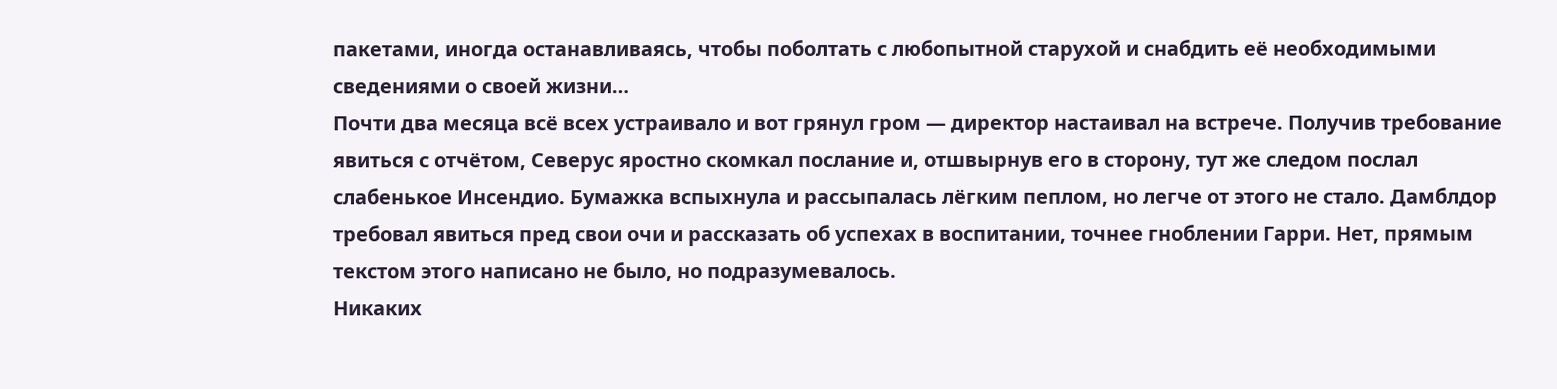пакетами, иногда останавливаясь, чтобы поболтать с любопытной старухой и снабдить её необходимыми сведениями о своей жизни…
Почти два месяца всё всех устраивало и вот грянул гром — директор настаивал на встрече. Получив требование явиться с отчётом, Северус яростно скомкал послание и, отшвырнув его в сторону, тут же следом послал слабенькое Инсендио. Бумажка вспыхнула и рассыпалась лёгким пеплом, но легче от этого не стало. Дамблдор требовал явиться пред свои очи и рассказать об успехах в воспитании, точнее гноблении Гарри. Нет, прямым текстом этого написано не было, но подразумевалось.
Никаких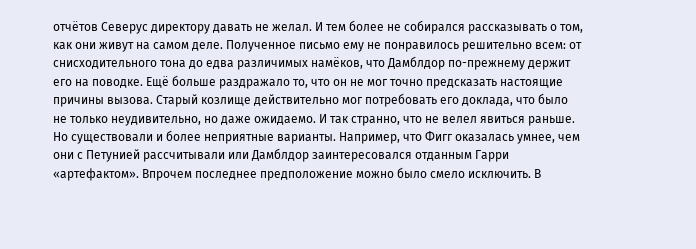отчётов Северус директору давать не желал. И тем более не собирался рассказывать о том, как они живут на самом деле. Полученное письмо ему не понравилось решительно всем: от снисходительного тона до едва различимых намёков, что Дамблдор по-прежнему держит его на поводке. Ещё больше раздражало то, что он не мог точно предсказать настоящие причины вызова. Старый козлище действительно мог потребовать его доклада, что было не только неудивительно, но даже ожидаемо. И так странно, что не велел явиться раньше. Но существовали и более неприятные варианты. Например, что Фигг оказалась умнее, чем они с Петунией рассчитывали или Дамблдор заинтересовался отданным Гарри «артефактом». Впрочем последнее предположение можно было смело исключить. В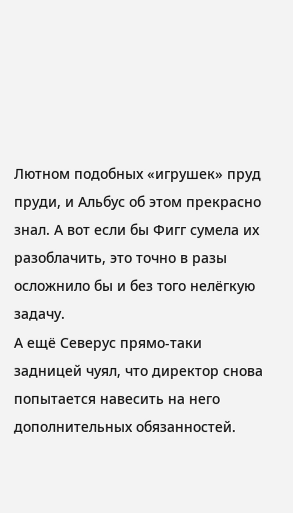Лютном подобных «игрушек» пруд пруди, и Альбус об этом прекрасно знал. А вот если бы Фигг сумела их разоблачить, это точно в разы осложнило бы и без того нелёгкую задачу.
А ещё Северус прямо-таки задницей чуял, что директор снова попытается навесить на него дополнительных обязанностей.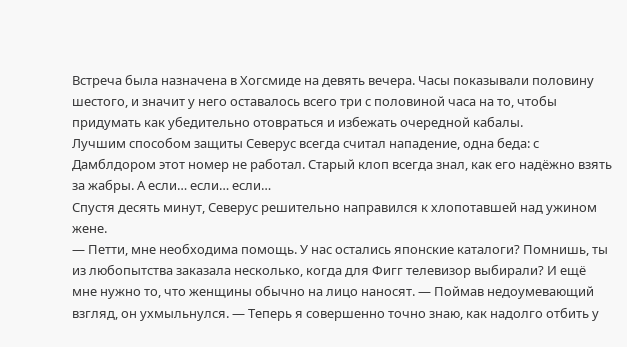Встреча была назначена в Хогсмиде на девять вечера. Часы показывали половину шестого, и значит у него оставалось всего три с половиной часа на то, чтобы придумать как убедительно отовраться и избежать очередной кабалы.
Лучшим способом защиты Северус всегда считал нападение, одна беда: с Дамблдором этот номер не работал. Старый клоп всегда знал, как его надёжно взять за жабры. А если… если… если…
Спустя десять минут, Северус решительно направился к хлопотавшей над ужином жене.
— Петти, мне необходима помощь. У нас остались японские каталоги? Помнишь, ты из любопытства заказала несколько, когда для Фигг телевизор выбирали? И ещё мне нужно то, что женщины обычно на лицо наносят. — Поймав недоумевающий взгляд, он ухмыльнулся. — Теперь я совершенно точно знаю, как надолго отбить у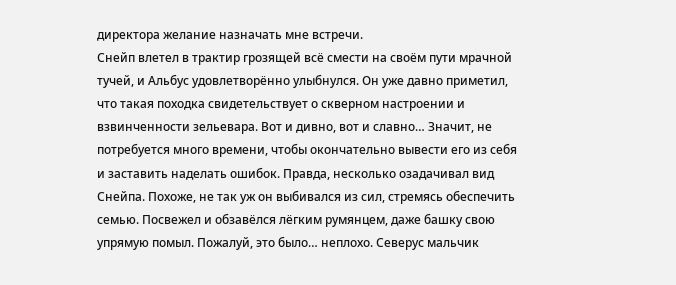директора желание назначать мне встречи.
Снейп влетел в трактир грозящей всё смести на своём пути мрачной тучей, и Альбус удовлетворённо улыбнулся. Он уже давно приметил, что такая походка свидетельствует о скверном настроении и взвинченности зельевара. Вот и дивно, вот и славно… Значит, не потребуется много времени, чтобы окончательно вывести его из себя и заставить наделать ошибок. Правда, несколько озадачивал вид Снейпа. Похоже, не так уж он выбивался из сил, стремясь обеспечить семью. Посвежел и обзавёлся лёгким румянцем, даже башку свою упрямую помыл. Пожалуй, это было… неплохо. Северус мальчик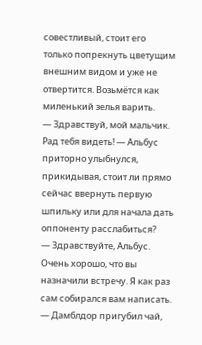совестливый, стоит его только попрекнуть цветущим внешним видом и уже не отвертится. Возьмётся как миленький зелья варить.
— Здравствуй, мой мальчик. Рад тебя видеть! — Альбус приторно улыбнулся, прикидывая, стоит ли прямо сейчас ввернуть первую шпильку или для начала дать оппоненту расслабиться?
— Здравствуйте, Альбус. Очень хорошо, что вы назначили встречу. Я как раз сам собирался вам написать. — Дамблдор пригубил чай,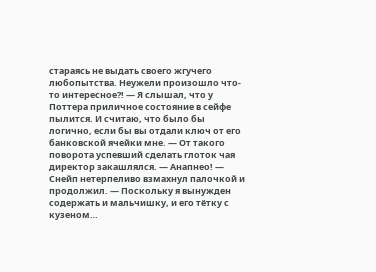стараясь не выдать своего жгучего любопытства. Неужели произошло что-то интересное?! — Я слышал, что у Поттера приличное состояние в сейфе пылится. И считаю, что было бы логично, если бы вы отдали ключ от его банковской ячейки мне. — От такого поворота успевший сделать глоток чая директор закашлялся. — Анапнео! — Снейп нетерпеливо взмахнул палочкой и продолжил. — Поскольку я вынужден содержать и мальчишку, и его тётку с кузеном…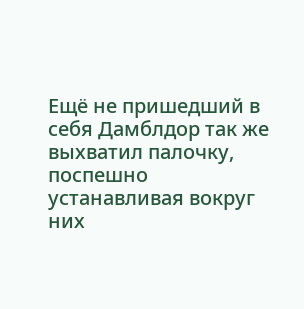Ещё не пришедший в себя Дамблдор так же выхватил палочку, поспешно устанавливая вокруг них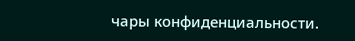чары конфиденциальности.